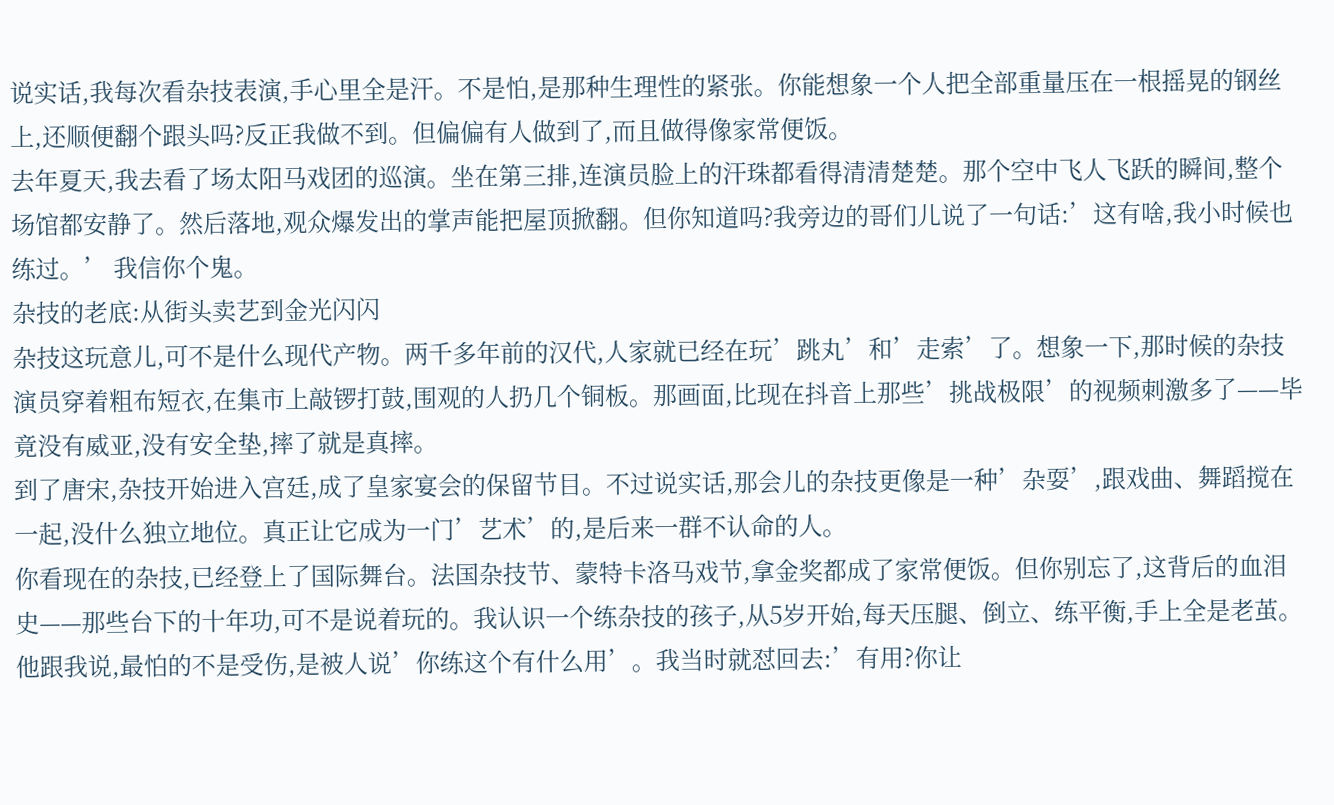说实话,我每次看杂技表演,手心里全是汗。不是怕,是那种生理性的紧张。你能想象一个人把全部重量压在一根摇晃的钢丝上,还顺便翻个跟头吗?反正我做不到。但偏偏有人做到了,而且做得像家常便饭。
去年夏天,我去看了场太阳马戏团的巡演。坐在第三排,连演员脸上的汗珠都看得清清楚楚。那个空中飞人飞跃的瞬间,整个场馆都安静了。然后落地,观众爆发出的掌声能把屋顶掀翻。但你知道吗?我旁边的哥们儿说了一句话:’这有啥,我小时候也练过。’ 我信你个鬼。
杂技的老底:从街头卖艺到金光闪闪
杂技这玩意儿,可不是什么现代产物。两千多年前的汉代,人家就已经在玩’跳丸’和’走索’了。想象一下,那时候的杂技演员穿着粗布短衣,在集市上敲锣打鼓,围观的人扔几个铜板。那画面,比现在抖音上那些’挑战极限’的视频刺激多了——毕竟没有威亚,没有安全垫,摔了就是真摔。
到了唐宋,杂技开始进入宫廷,成了皇家宴会的保留节目。不过说实话,那会儿的杂技更像是一种’杂耍’,跟戏曲、舞蹈搅在一起,没什么独立地位。真正让它成为一门’艺术’的,是后来一群不认命的人。
你看现在的杂技,已经登上了国际舞台。法国杂技节、蒙特卡洛马戏节,拿金奖都成了家常便饭。但你别忘了,这背后的血泪史——那些台下的十年功,可不是说着玩的。我认识一个练杂技的孩子,从5岁开始,每天压腿、倒立、练平衡,手上全是老茧。他跟我说,最怕的不是受伤,是被人说’你练这个有什么用’。我当时就怼回去:’有用?你让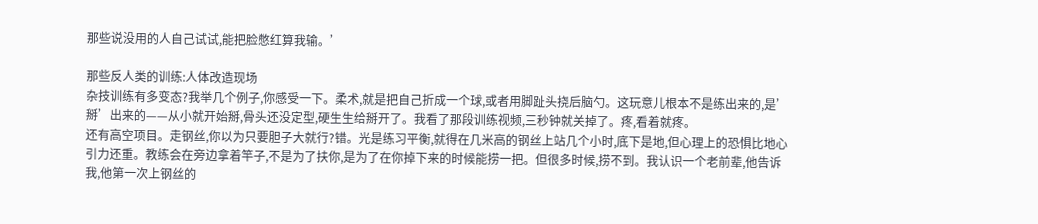那些说没用的人自己试试,能把脸憋红算我输。’

那些反人类的训练:人体改造现场
杂技训练有多变态?我举几个例子,你感受一下。柔术,就是把自己折成一个球,或者用脚趾头挠后脑勺。这玩意儿根本不是练出来的,是’掰’出来的——从小就开始掰,骨头还没定型,硬生生给掰开了。我看了那段训练视频,三秒钟就关掉了。疼,看着就疼。
还有高空项目。走钢丝,你以为只要胆子大就行?错。光是练习平衡,就得在几米高的钢丝上站几个小时,底下是地,但心理上的恐惧比地心引力还重。教练会在旁边拿着竿子,不是为了扶你,是为了在你掉下来的时候能捞一把。但很多时候,捞不到。我认识一个老前辈,他告诉我,他第一次上钢丝的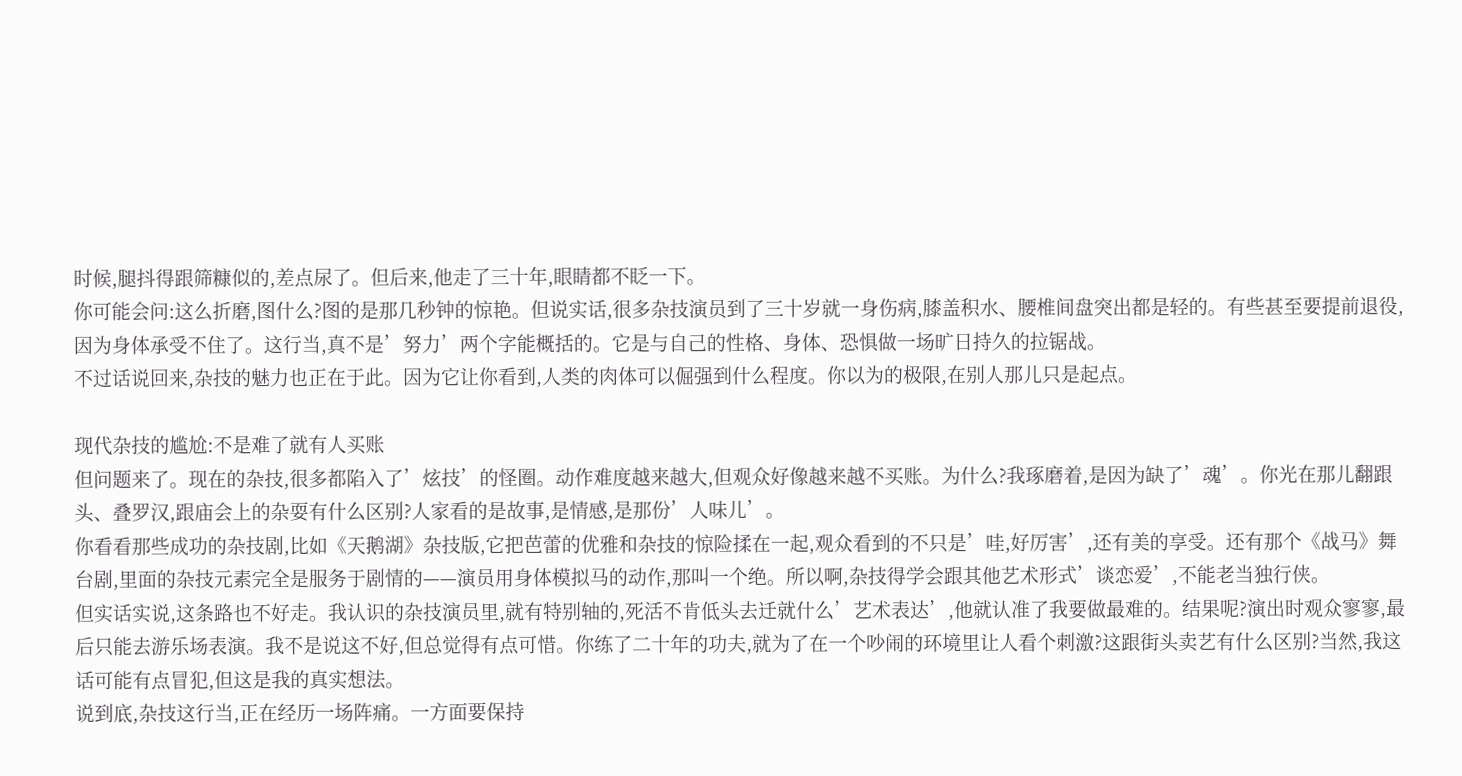时候,腿抖得跟筛糠似的,差点尿了。但后来,他走了三十年,眼睛都不眨一下。
你可能会问:这么折磨,图什么?图的是那几秒钟的惊艳。但说实话,很多杂技演员到了三十岁就一身伤病,膝盖积水、腰椎间盘突出都是轻的。有些甚至要提前退役,因为身体承受不住了。这行当,真不是’努力’两个字能概括的。它是与自己的性格、身体、恐惧做一场旷日持久的拉锯战。
不过话说回来,杂技的魅力也正在于此。因为它让你看到,人类的肉体可以倔强到什么程度。你以为的极限,在别人那儿只是起点。

现代杂技的尴尬:不是难了就有人买账
但问题来了。现在的杂技,很多都陷入了’炫技’的怪圈。动作难度越来越大,但观众好像越来越不买账。为什么?我琢磨着,是因为缺了’魂’。你光在那儿翻跟头、叠罗汉,跟庙会上的杂耍有什么区别?人家看的是故事,是情感,是那份’人味儿’。
你看看那些成功的杂技剧,比如《天鹅湖》杂技版,它把芭蕾的优雅和杂技的惊险揉在一起,观众看到的不只是’哇,好厉害’,还有美的享受。还有那个《战马》舞台剧,里面的杂技元素完全是服务于剧情的——演员用身体模拟马的动作,那叫一个绝。所以啊,杂技得学会跟其他艺术形式’谈恋爱’,不能老当独行侠。
但实话实说,这条路也不好走。我认识的杂技演员里,就有特别轴的,死活不肯低头去迁就什么’艺术表达’,他就认准了我要做最难的。结果呢?演出时观众寥寥,最后只能去游乐场表演。我不是说这不好,但总觉得有点可惜。你练了二十年的功夫,就为了在一个吵闹的环境里让人看个刺激?这跟街头卖艺有什么区别?当然,我这话可能有点冒犯,但这是我的真实想法。
说到底,杂技这行当,正在经历一场阵痛。一方面要保持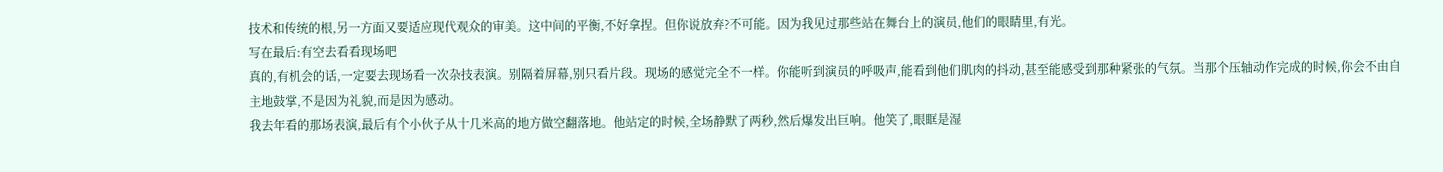技术和传统的根,另一方面又要适应现代观众的审美。这中间的平衡,不好拿捏。但你说放弃?不可能。因为我见过那些站在舞台上的演员,他们的眼睛里,有光。
写在最后:有空去看看现场吧
真的,有机会的话,一定要去现场看一次杂技表演。别隔着屏幕,别只看片段。现场的感觉完全不一样。你能听到演员的呼吸声,能看到他们肌肉的抖动,甚至能感受到那种紧张的气氛。当那个压轴动作完成的时候,你会不由自主地鼓掌,不是因为礼貌,而是因为感动。
我去年看的那场表演,最后有个小伙子从十几米高的地方做空翻落地。他站定的时候,全场静默了两秒,然后爆发出巨响。他笑了,眼眶是湿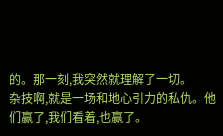的。那一刻,我突然就理解了一切。
杂技啊,就是一场和地心引力的私仇。他们赢了,我们看着,也赢了。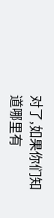对了,如果你们知道哪里有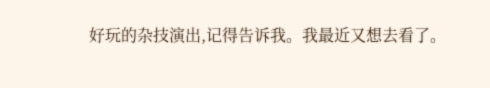好玩的杂技演出,记得告诉我。我最近又想去看了。